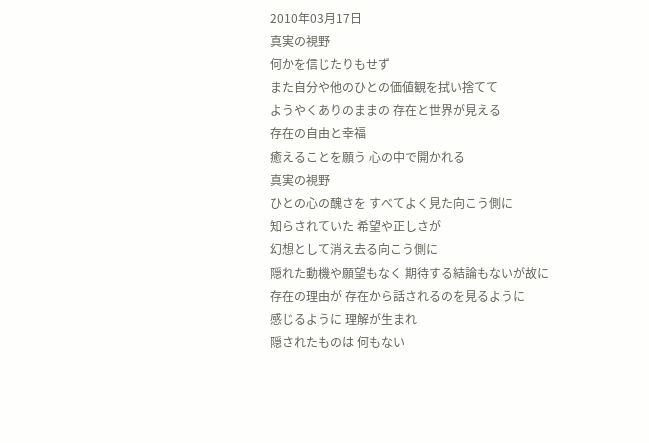2010年03月17日
真実の視野
何かを信じたりもせず
また自分や他のひとの価値観を拭い捨てて
ようやくありのままの 存在と世界が見える
存在の自由と幸福
癒えることを願う 心の中で開かれる
真実の視野
ひとの心の醜さを すべてよく見た向こう側に
知らされていた 希望や正しさが
幻想として消え去る向こう側に
隠れた動機や願望もなく 期待する結論もないが故に
存在の理由が 存在から話されるのを見るように
感じるように 理解が生まれ
隠されたものは 何もない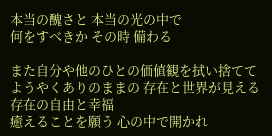本当の醜さと 本当の光の中で
何をすべきか その時 備わる

また自分や他のひとの価値観を拭い捨てて
ようやくありのままの 存在と世界が見える
存在の自由と幸福
癒えることを願う 心の中で開かれ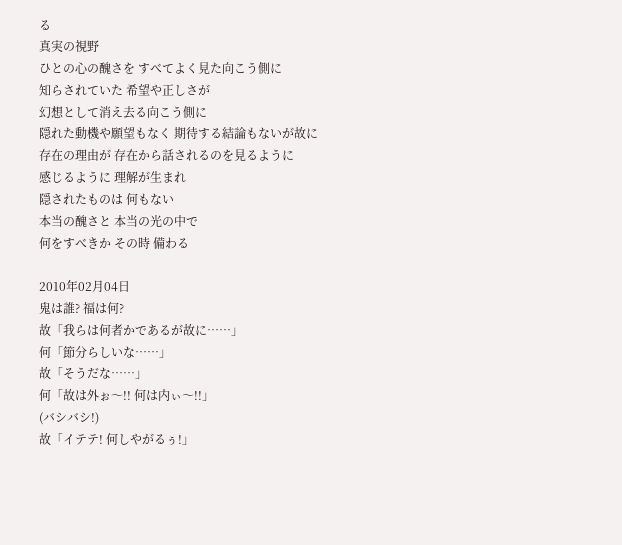る
真実の視野
ひとの心の醜さを すべてよく見た向こう側に
知らされていた 希望や正しさが
幻想として消え去る向こう側に
隠れた動機や願望もなく 期待する結論もないが故に
存在の理由が 存在から話されるのを見るように
感じるように 理解が生まれ
隠されたものは 何もない
本当の醜さと 本当の光の中で
何をすべきか その時 備わる

2010年02月04日
鬼は誰? 福は何?
故「我らは何者かであるが故に……」
何「節分らしいな……」
故「そうだな……」
何「故は外ぉ〜!! 何は内ぃ〜!!」
(バシバシ!)
故「イテテ! 何しやがるぅ!」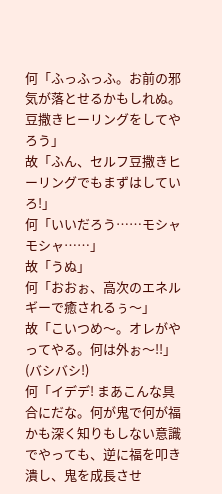何「ふっふっふ。お前の邪気が落とせるかもしれぬ。豆撒きヒーリングをしてやろう」
故「ふん、セルフ豆撒きヒーリングでもまずはしていろ!」
何「いいだろう……モシャモシャ……」
故「うぬ」
何「おおぉ、高次のエネルギーで癒されるぅ〜」
故「こいつめ〜。オレがやってやる。何は外ぉ〜!!」
(バシバシ!)
何「イデデ! まあこんな具合にだな。何が鬼で何が福かも深く知りもしない意識でやっても、逆に福を叩き潰し、鬼を成長させ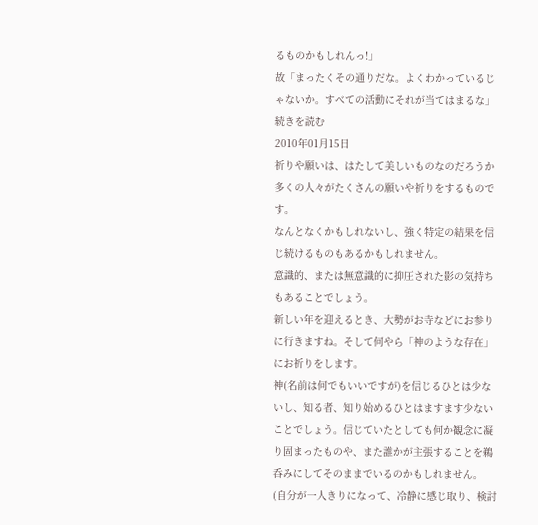るものかもしれんっ!」
故「まったくその通りだな。よくわかっているじゃないか。すべての活動にそれが当てはまるな」続きを読む
2010年01月15日
祈りや願いは、はたして美しいものなのだろうか
多くの人々がたくさんの願いや祈りをするものです。
なんとなくかもしれないし、強く特定の結果を信じ続けるものもあるかもしれません。
意識的、または無意識的に抑圧された影の気持ちもあることでしょう。
新しい年を迎えるとき、大勢がお寺などにお参りに行きますね。そして何やら「神のような存在」にお祈りをします。
神(名前は何でもいいですが)を信じるひとは少ないし、知る者、知り始めるひとはますます少ないことでしょう。信じていたとしても何か観念に凝り固まったものや、また誰かが主張することを鵜呑みにしてそのままでいるのかもしれません。
(自分が一人きりになって、冷静に感じ取り、検討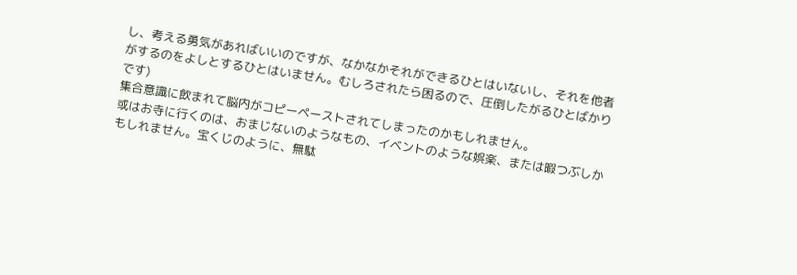し、考える勇気があればいいのですが、なかなかそれができるひとはいないし、それを他者がするのをよしとするひとはいません。むしろされたら困るので、圧倒したがるひとばかりです)
集合意識に飲まれて脳内がコピーペーストされてしまったのかもしれません。
或はお寺に行くのは、おまじないのようなもの、イベントのような娯楽、または暇つぶしかもしれません。宝くじのように、無駄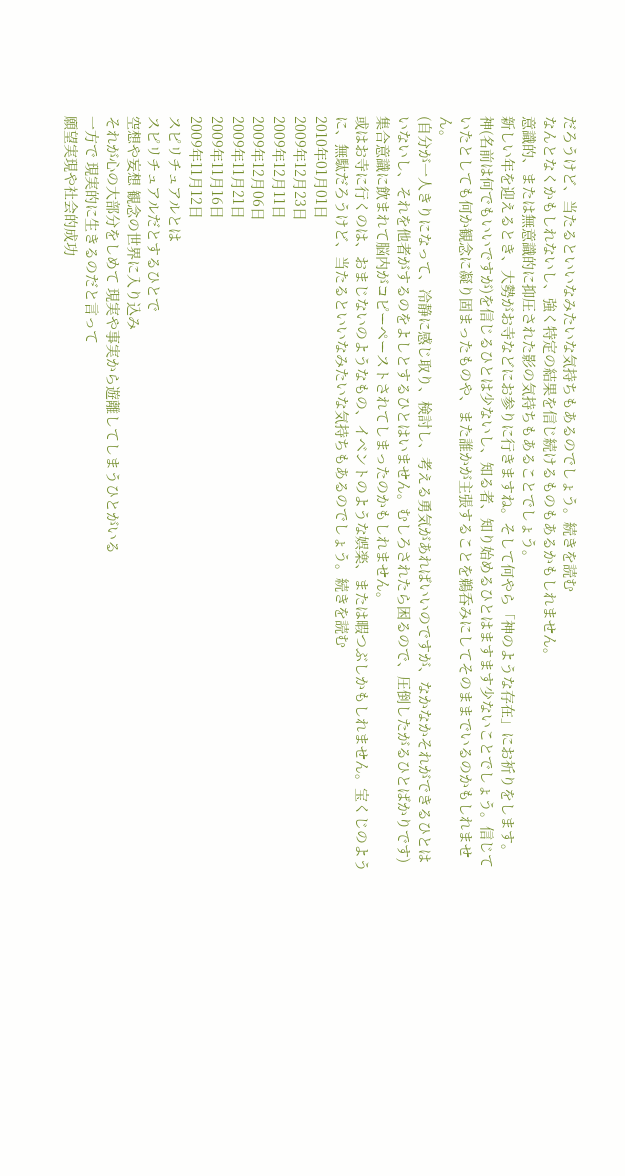だろうけど、当たるといいなみたいな気持ちもあるのでしょう。続きを読む
なんとなくかもしれないし、強く特定の結果を信じ続けるものもあるかもしれません。
意識的、または無意識的に抑圧された影の気持ちもあることでしょう。
新しい年を迎えるとき、大勢がお寺などにお参りに行きますね。そして何やら「神のような存在」にお祈りをします。
神(名前は何でもいいですが)を信じるひとは少ないし、知る者、知り始めるひとはますます少ないことでしょう。信じていたとしても何か観念に凝り固まったものや、また誰かが主張することを鵜呑みにしてそのままでいるのかもしれません。
(自分が一人きりになって、冷静に感じ取り、検討し、考える勇気があればいいのですが、なかなかそれができるひとはいないし、それを他者がするのをよしとするひとはいません。むしろされたら困るので、圧倒したがるひとばかりです)
集合意識に飲まれて脳内がコピーペーストされてしまったのかもしれません。
或はお寺に行くのは、おまじないのようなもの、イベントのような娯楽、または暇つぶしかもしれません。宝くじのように、無駄だろうけど、当たるといいなみたいな気持ちもあるのでしょう。続きを読む
2010年01月01日
2009年12月23日
2009年12月11日
2009年12月06日
2009年11月21日
2009年11月16日
2009年11月12日
スピリチュアルとは
スピリチュアルだとするひとで
空想や妄想 観念の世界に入り込み
それが心の大部分をしめて 現実や事実から遊離してしまうひとがいる
一方で 現実的に生きるのだと言って
願望実現や社会的成功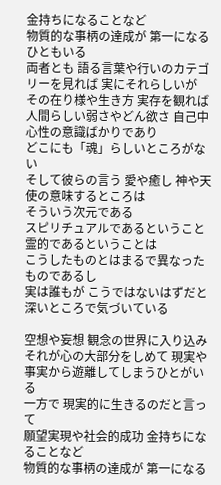金持ちになることなど
物質的な事柄の達成が 第一になるひともいる
両者とも 語る言葉や行いのカテゴリーを見れば 実にそれらしいが
その在り様や生き方 実存を観れば
人間らしい弱さやどん欲さ 自己中心性の意識ばかりであり
どこにも「魂」らしいところがない
そして彼らの言う 愛や癒し 神や天使の意味するところは
そういう次元である
スピリチュアルであるということ 霊的であるということは
こうしたものとはまるで異なったものであるし
実は誰もが こうではないはずだと 深いところで気づいている

空想や妄想 観念の世界に入り込み
それが心の大部分をしめて 現実や事実から遊離してしまうひとがいる
一方で 現実的に生きるのだと言って
願望実現や社会的成功 金持ちになることなど
物質的な事柄の達成が 第一になる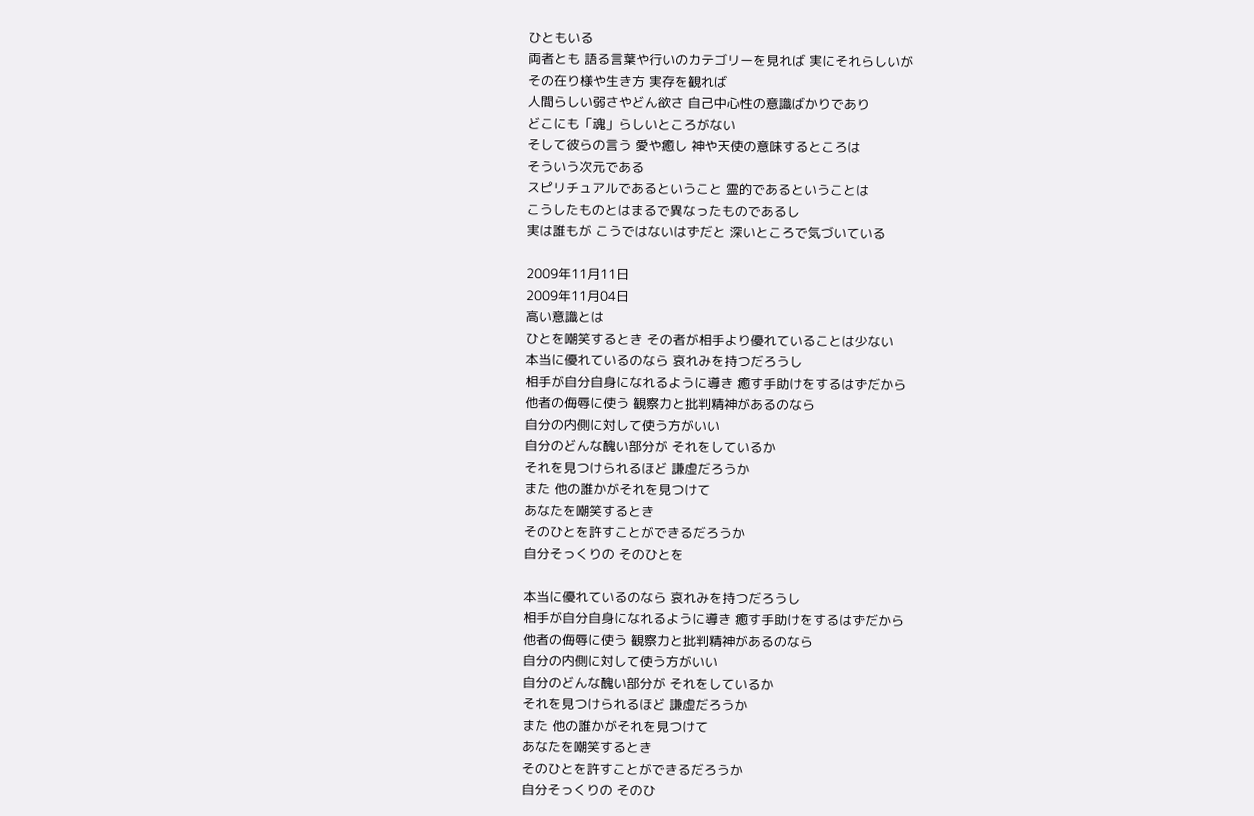ひともいる
両者とも 語る言葉や行いのカテゴリーを見れば 実にそれらしいが
その在り様や生き方 実存を観れば
人間らしい弱さやどん欲さ 自己中心性の意識ばかりであり
どこにも「魂」らしいところがない
そして彼らの言う 愛や癒し 神や天使の意味するところは
そういう次元である
スピリチュアルであるということ 霊的であるということは
こうしたものとはまるで異なったものであるし
実は誰もが こうではないはずだと 深いところで気づいている

2009年11月11日
2009年11月04日
高い意識とは
ひとを嘲笑するとき その者が相手より優れていることは少ない
本当に優れているのなら 哀れみを持つだろうし
相手が自分自身になれるように導き 癒す手助けをするはずだから
他者の侮辱に使う 観察力と批判精神があるのなら
自分の内側に対して使う方がいい
自分のどんな醜い部分が それをしているか
それを見つけられるほど 謙虚だろうか
また 他の誰かがそれを見つけて
あなたを嘲笑するとき
そのひとを許すことができるだろうか
自分そっくりの そのひとを

本当に優れているのなら 哀れみを持つだろうし
相手が自分自身になれるように導き 癒す手助けをするはずだから
他者の侮辱に使う 観察力と批判精神があるのなら
自分の内側に対して使う方がいい
自分のどんな醜い部分が それをしているか
それを見つけられるほど 謙虚だろうか
また 他の誰かがそれを見つけて
あなたを嘲笑するとき
そのひとを許すことができるだろうか
自分そっくりの そのひ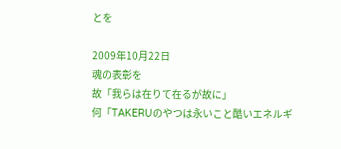とを

2009年10月22日
魂の表彰を
故「我らは在りて在るが故に」
何「TAKERUのやつは永いこと酷いエネルギ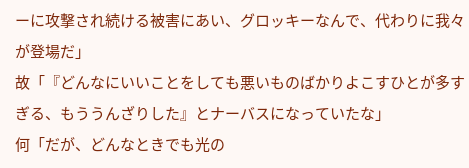ーに攻撃され続ける被害にあい、グロッキーなんで、代わりに我々が登場だ」
故「『どんなにいいことをしても悪いものばかりよこすひとが多すぎる、もううんざりした』とナーバスになっていたな」
何「だが、どんなときでも光の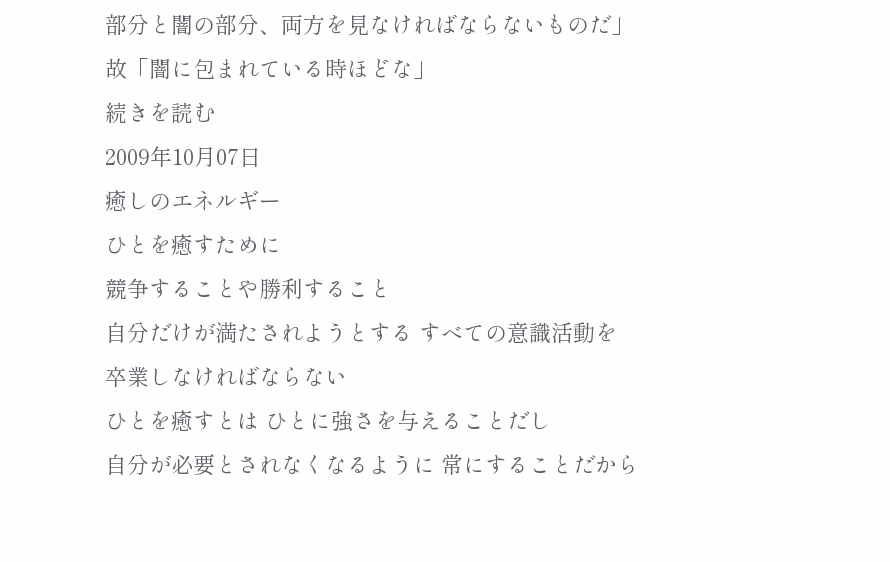部分と闇の部分、両方を見なければならないものだ」
故「闇に包まれている時ほどな」
続きを読む
2009年10月07日
癒しのエネルギー
ひとを癒すために
競争することや勝利すること
自分だけが満たされようとする すべての意識活動を
卒業しなければならない
ひとを癒すとは ひとに強さを与えることだし
自分が必要とされなくなるように 常にすることだから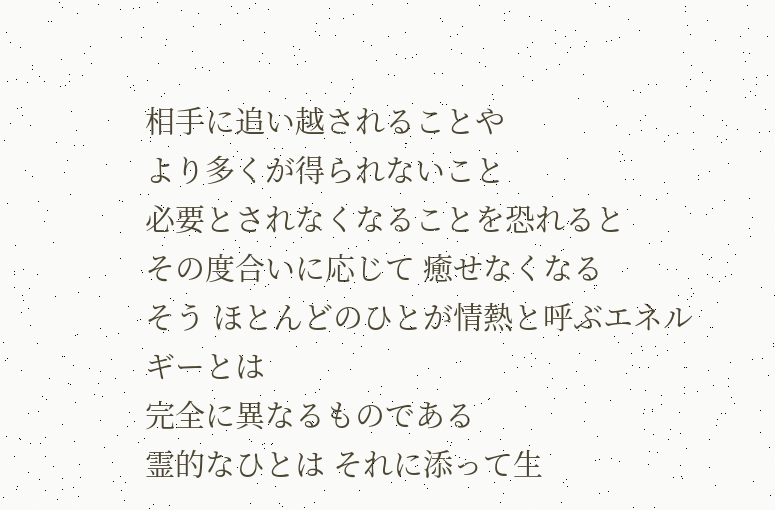相手に追い越されることや
より多くが得られないこと
必要とされなくなることを恐れると
その度合いに応じて 癒せなくなる
そう ほとんどのひとが情熱と呼ぶエネルギーとは
完全に異なるものである
霊的なひとは それに添って生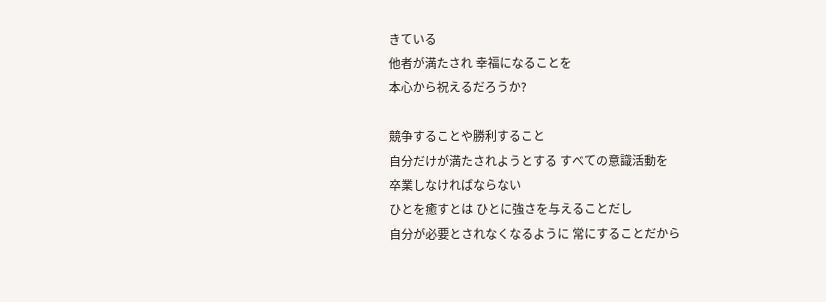きている
他者が満たされ 幸福になることを
本心から祝えるだろうか?

競争することや勝利すること
自分だけが満たされようとする すべての意識活動を
卒業しなければならない
ひとを癒すとは ひとに強さを与えることだし
自分が必要とされなくなるように 常にすることだから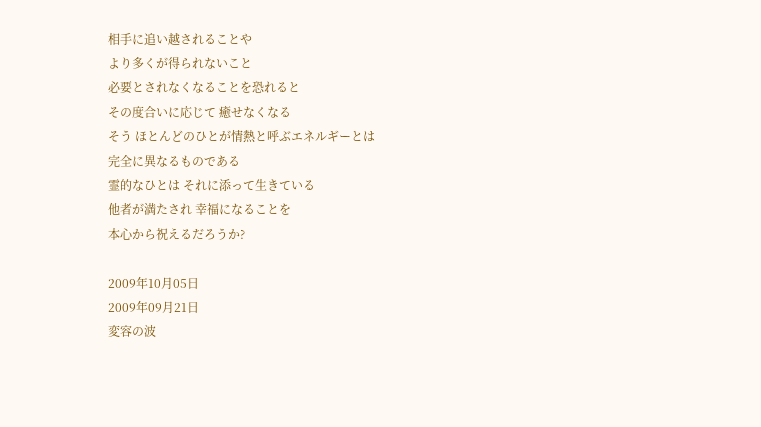相手に追い越されることや
より多くが得られないこと
必要とされなくなることを恐れると
その度合いに応じて 癒せなくなる
そう ほとんどのひとが情熱と呼ぶエネルギーとは
完全に異なるものである
霊的なひとは それに添って生きている
他者が満たされ 幸福になることを
本心から祝えるだろうか?

2009年10月05日
2009年09月21日
変容の波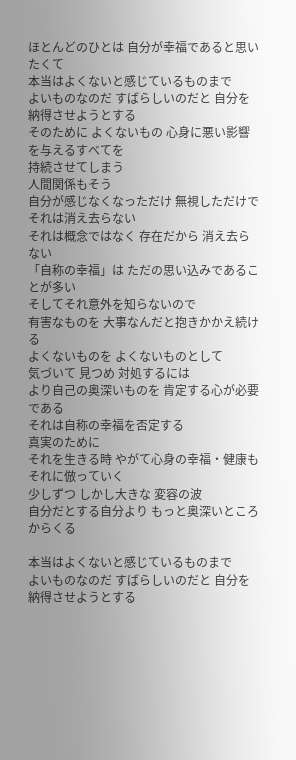ほとんどのひとは 自分が幸福であると思いたくて
本当はよくないと感じているものまで
よいものなのだ すばらしいのだと 自分を納得させようとする
そのために よくないもの 心身に悪い影響を与えるすべてを
持続させてしまう
人間関係もそう
自分が感じなくなっただけ 無視しただけで それは消え去らない
それは概念ではなく 存在だから 消え去らない
「自称の幸福」は ただの思い込みであることが多い
そしてそれ意外を知らないので
有害なものを 大事なんだと抱きかかえ続ける
よくないものを よくないものとして
気づいて 見つめ 対処するには
より自己の奥深いものを 肯定する心が必要である
それは自称の幸福を否定する
真実のために
それを生きる時 やがて心身の幸福・健康もそれに倣っていく
少しずつ しかし大きな 変容の波
自分だとする自分より もっと奥深いところからくる

本当はよくないと感じているものまで
よいものなのだ すばらしいのだと 自分を納得させようとする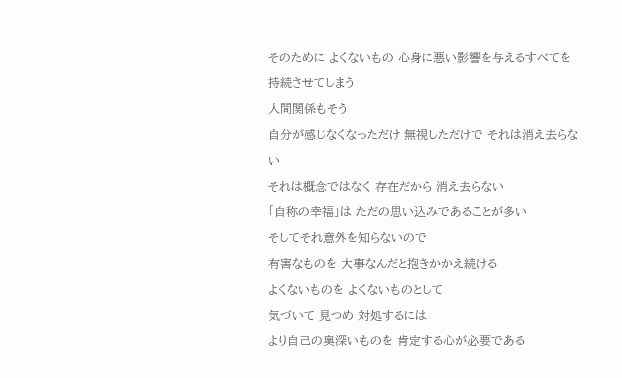そのために よくないもの 心身に悪い影響を与えるすべてを
持続させてしまう
人間関係もそう
自分が感じなくなっただけ 無視しただけで それは消え去らない
それは概念ではなく 存在だから 消え去らない
「自称の幸福」は ただの思い込みであることが多い
そしてそれ意外を知らないので
有害なものを 大事なんだと抱きかかえ続ける
よくないものを よくないものとして
気づいて 見つめ 対処するには
より自己の奥深いものを 肯定する心が必要である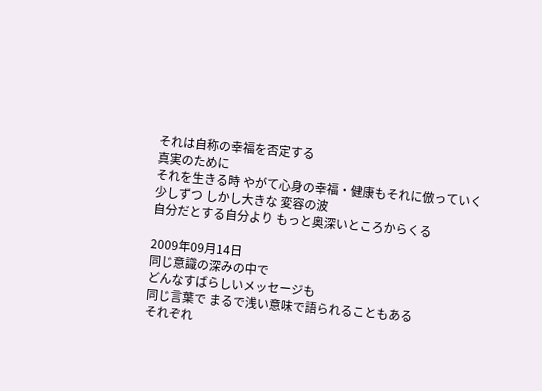それは自称の幸福を否定する
真実のために
それを生きる時 やがて心身の幸福・健康もそれに倣っていく
少しずつ しかし大きな 変容の波
自分だとする自分より もっと奥深いところからくる

2009年09月14日
同じ意識の深みの中で
どんなすばらしいメッセージも
同じ言葉で まるで浅い意味で語られることもある
それぞれ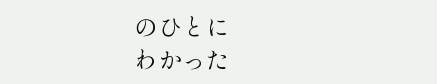のひとに
わかった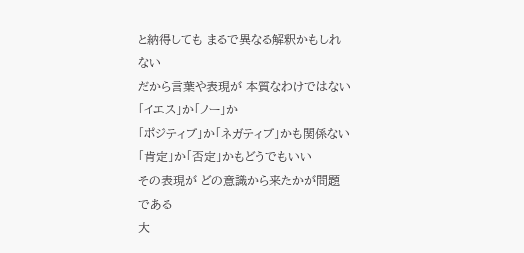と納得しても まるで異なる解釈かもしれない
だから言葉や表現が 本質なわけではない
「イエス」か「ノー」か
「ポジティブ」か「ネガティブ」かも関係ない
「肯定」か「否定」かもどうでもいい
その表現が どの意識から来たかが問題である
大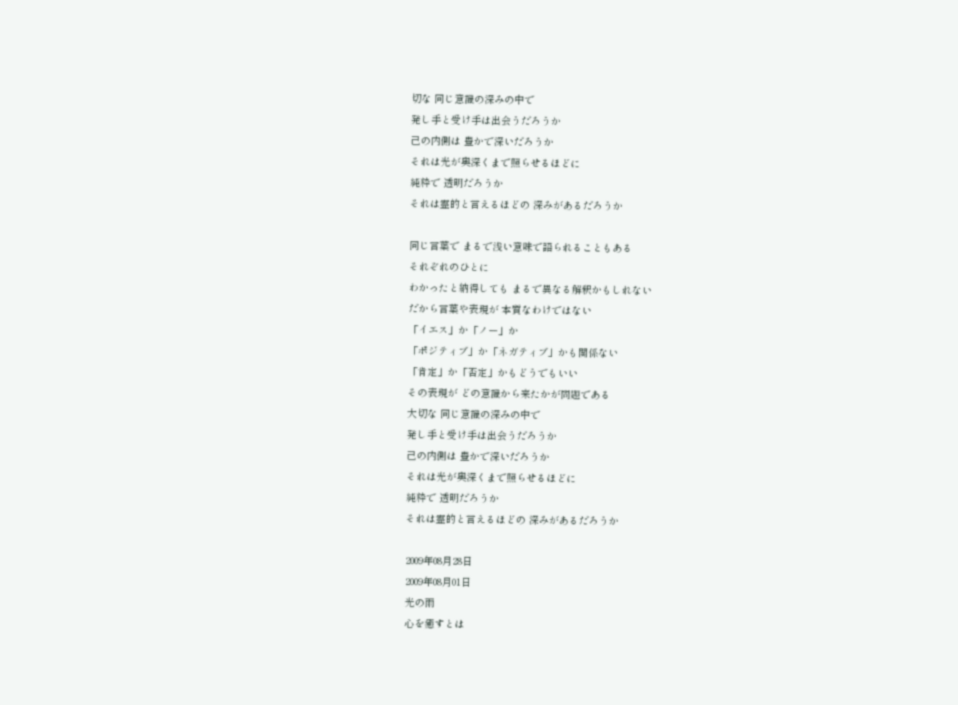切な 同じ意識の深みの中で
発し手と受け手は出会うだろうか
己の内側は 豊かで深いだろうか
それは光が奥深くまで照らせるほどに
純粋で 透明だろうか
それは霊的と言えるほどの 深みがあるだろうか

同じ言葉で まるで浅い意味で語られることもある
それぞれのひとに
わかったと納得しても まるで異なる解釈かもしれない
だから言葉や表現が 本質なわけではない
「イエス」か「ノー」か
「ポジティブ」か「ネガティブ」かも関係ない
「肯定」か「否定」かもどうでもいい
その表現が どの意識から来たかが問題である
大切な 同じ意識の深みの中で
発し手と受け手は出会うだろうか
己の内側は 豊かで深いだろうか
それは光が奥深くまで照らせるほどに
純粋で 透明だろうか
それは霊的と言えるほどの 深みがあるだろうか

2009年08月28日
2009年08月01日
光の雨
心を癒すとは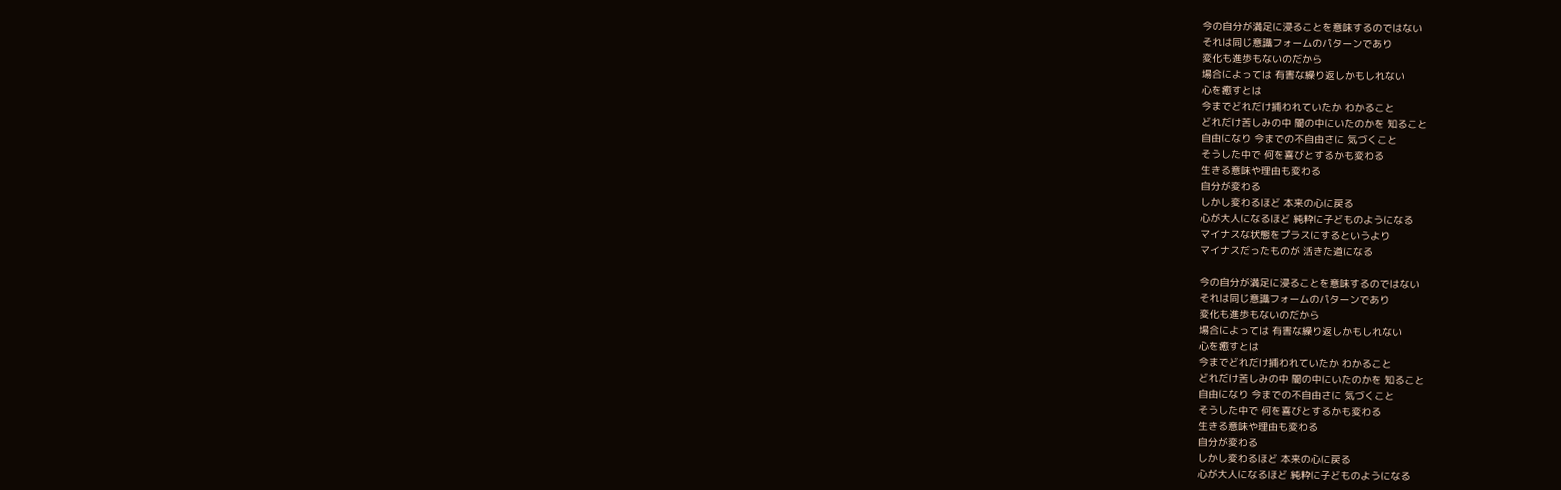今の自分が満足に浸ることを意味するのではない
それは同じ意識フォームのパターンであり
変化も進歩もないのだから
場合によっては 有害な繰り返しかもしれない
心を癒すとは
今までどれだけ捕われていたか わかること
どれだけ苦しみの中 闇の中にいたのかを 知ること
自由になり 今までの不自由さに 気づくこと
そうした中で 何を喜びとするかも変わる
生きる意味や理由も変わる
自分が変わる
しかし変わるほど 本来の心に戻る
心が大人になるほど 純粋に子どものようになる
マイナスな状態をプラスにするというより
マイナスだったものが 活きた道になる

今の自分が満足に浸ることを意味するのではない
それは同じ意識フォームのパターンであり
変化も進歩もないのだから
場合によっては 有害な繰り返しかもしれない
心を癒すとは
今までどれだけ捕われていたか わかること
どれだけ苦しみの中 闇の中にいたのかを 知ること
自由になり 今までの不自由さに 気づくこと
そうした中で 何を喜びとするかも変わる
生きる意味や理由も変わる
自分が変わる
しかし変わるほど 本来の心に戻る
心が大人になるほど 純粋に子どものようになる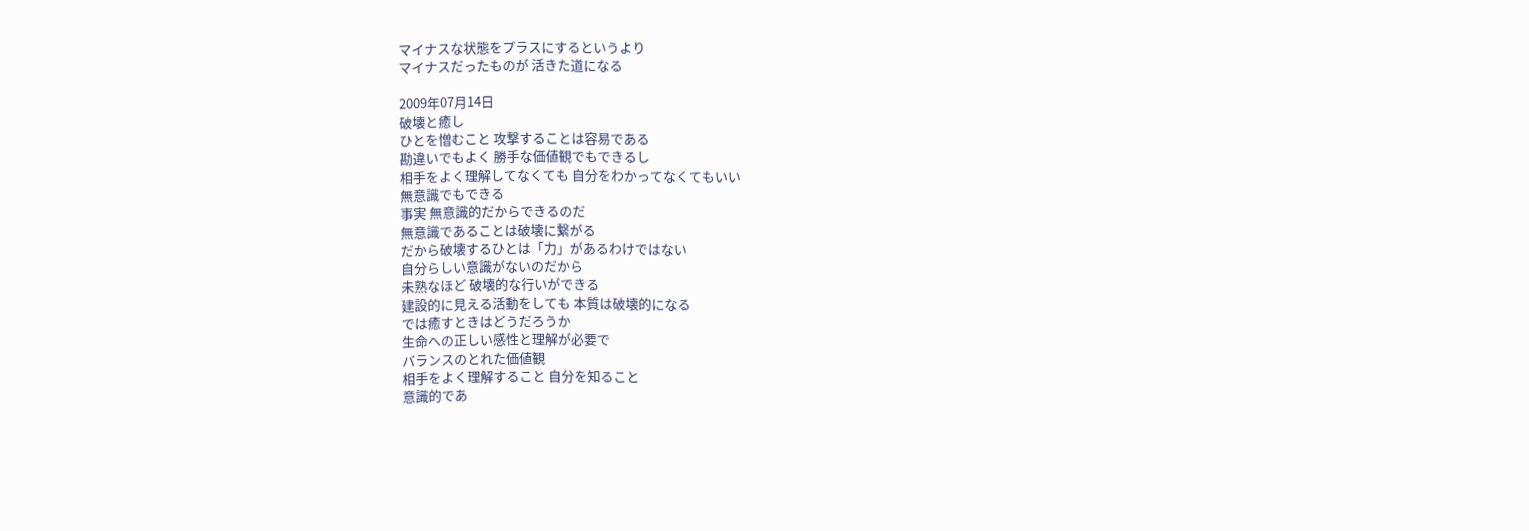マイナスな状態をプラスにするというより
マイナスだったものが 活きた道になる

2009年07月14日
破壊と癒し
ひとを憎むこと 攻撃することは容易である
勘違いでもよく 勝手な価値観でもできるし
相手をよく理解してなくても 自分をわかってなくてもいい
無意識でもできる
事実 無意識的だからできるのだ
無意識であることは破壊に繋がる
だから破壊するひとは「力」があるわけではない
自分らしい意識がないのだから
未熟なほど 破壊的な行いができる
建設的に見える活動をしても 本質は破壊的になる
では癒すときはどうだろうか
生命への正しい感性と理解が必要で
バランスのとれた価値観
相手をよく理解すること 自分を知ること
意識的であ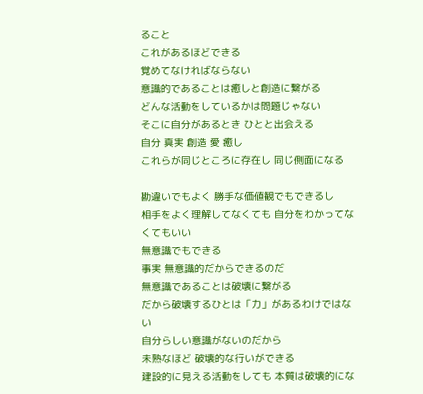ること
これがあるほどできる
覚めてなければならない
意識的であることは癒しと創造に繋がる
どんな活動をしているかは問題じゃない
そこに自分があるとき ひとと出会える
自分 真実 創造 愛 癒し
これらが同じところに存在し 同じ側面になる

勘違いでもよく 勝手な価値観でもできるし
相手をよく理解してなくても 自分をわかってなくてもいい
無意識でもできる
事実 無意識的だからできるのだ
無意識であることは破壊に繋がる
だから破壊するひとは「力」があるわけではない
自分らしい意識がないのだから
未熟なほど 破壊的な行いができる
建設的に見える活動をしても 本質は破壊的にな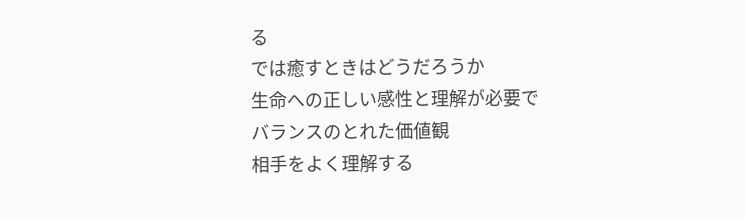る
では癒すときはどうだろうか
生命への正しい感性と理解が必要で
バランスのとれた価値観
相手をよく理解する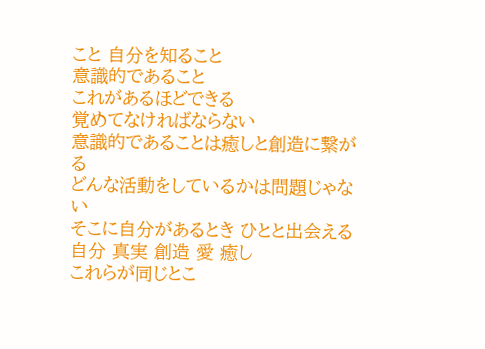こと 自分を知ること
意識的であること
これがあるほどできる
覚めてなければならない
意識的であることは癒しと創造に繋がる
どんな活動をしているかは問題じゃない
そこに自分があるとき ひとと出会える
自分 真実 創造 愛 癒し
これらが同じとこ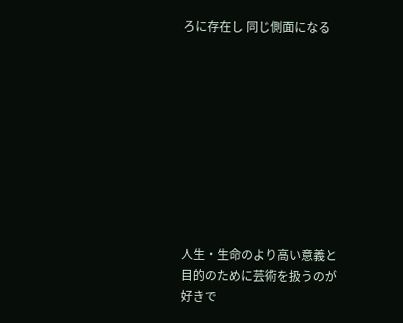ろに存在し 同じ側面になる










人生・生命のより高い意義と目的のために芸術を扱うのが好きで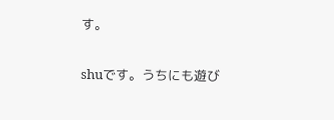す。

shuです。うちにも遊び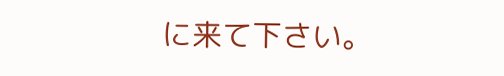に来て下さい。